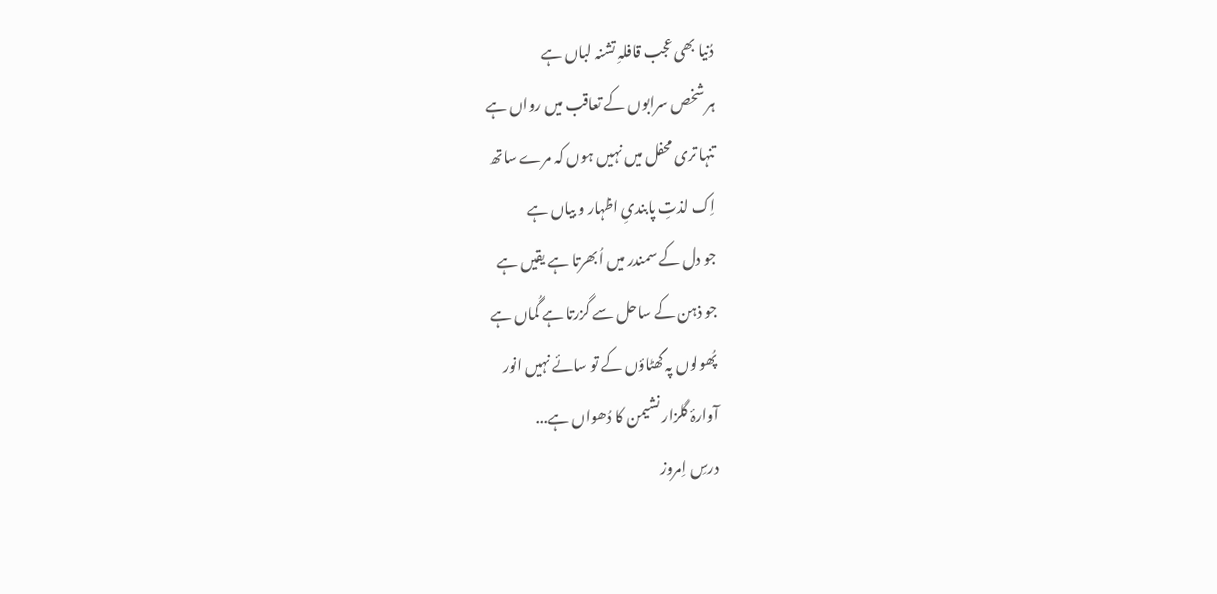دُنیا بھی عجب قافلہِ تشنہ لباں ہے
ہر شخص سرابوں کے تعاقب میں رواں ہے
تنہا تری محفل میں نہیں ہوں کہ مرے ساتھ
اِک لذتِ پابندیِ اظہار و بیاں ہے
جو دل کے سمندر میں اُبھرتا ہے یقیں ہے
جو ذہن کے ساحل سے گزرتا ہے گُماں ہے
پُھولوں پہ گھٹاؤں کے تو سائے نہیں انور
آوارۂ گلزار نشیمن کا دُھواں ہے...
درسِ اِمروز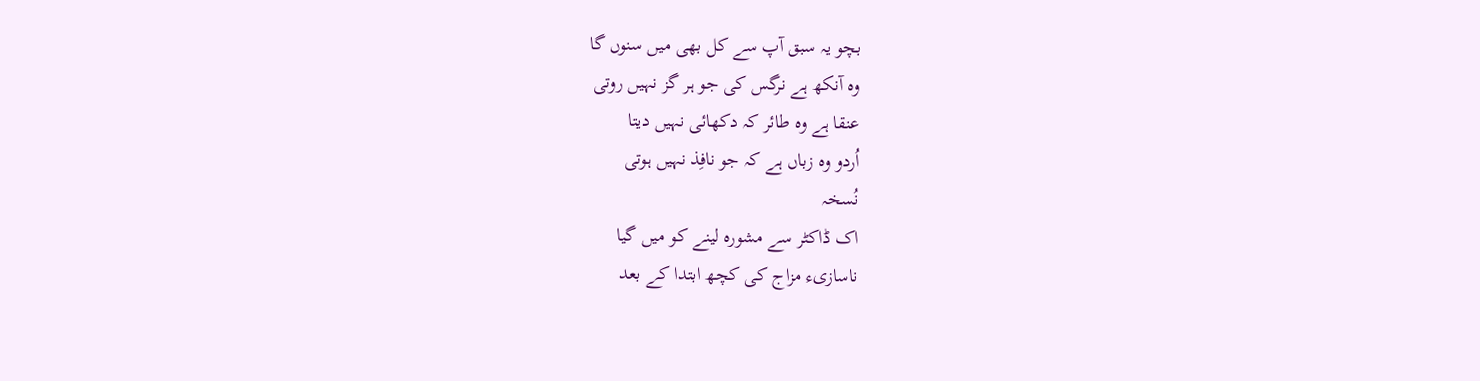بچو یہ سبق آپ سے کل بھی میں سنوں گا
وہ آنکھ ہے نرگس کی جو ہر گز نہیں روتی
عنقا ہے وہ طائر کہ دکھائی نہیں دیتا
اُردو وہ زباں ہے کہ جو نافِذ نہیں ہوتی
نُسخہ
اک ڈاکٹر سے مشورہ لینے کو میں گیا
ناسازیء مزاج کی کچھ ابتدا کے بعد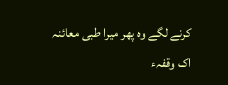کرنے لگے وہ پھر میرا طبی معائنہ
اک وقفہء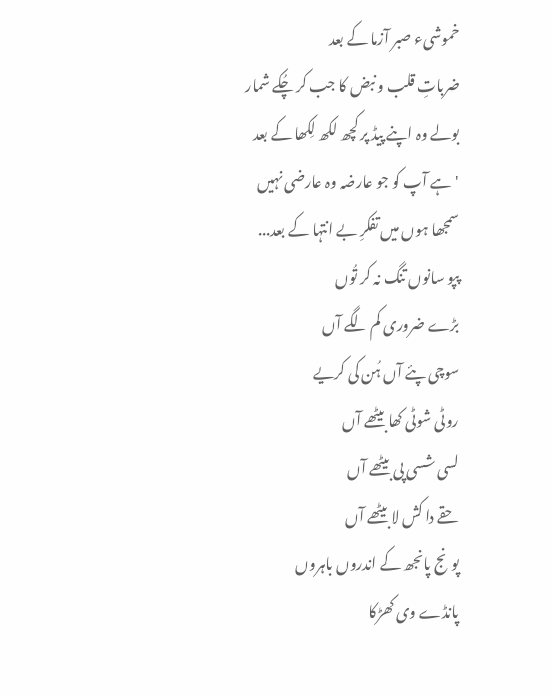خموشیء صبر آزما کے بعد
ضرباتِ قلب و نبض کا جب کر چُکے شمار
بولے وہ اپنے پیڈ پر کچھ لکھ لِکھا کے بعد
'ہے آپ کو جو عارضہ وہ عارضی نہیں
سمجھا ہوں میں تفکرِ بے انتہا کے بعد...
پپو سانوں تنگ نہ کر تُوں
بڑے ضروری کم لگے آں
سوچی پئے آں ہُن کی کریے
روٹی شوٹی کھا بیٹھے آں
لسی شسی پی بیٹھے آں
حقے دا کش لا بیٹھے آں
پونج پانجھ کے اندروں باہروں
پانڈے وی کھڑکا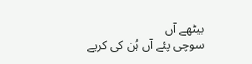بیٹھے آں
سوچی پئے آں ہُن کی کریے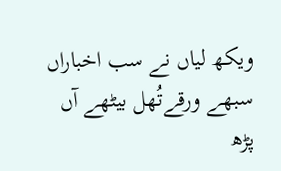ویکھ لیاں نے سب اخباراں
سبھے ورقےتُھل بیٹھے آں
پڑھ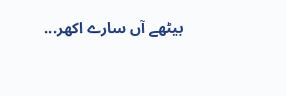بیٹھے آں سارے اکھر...